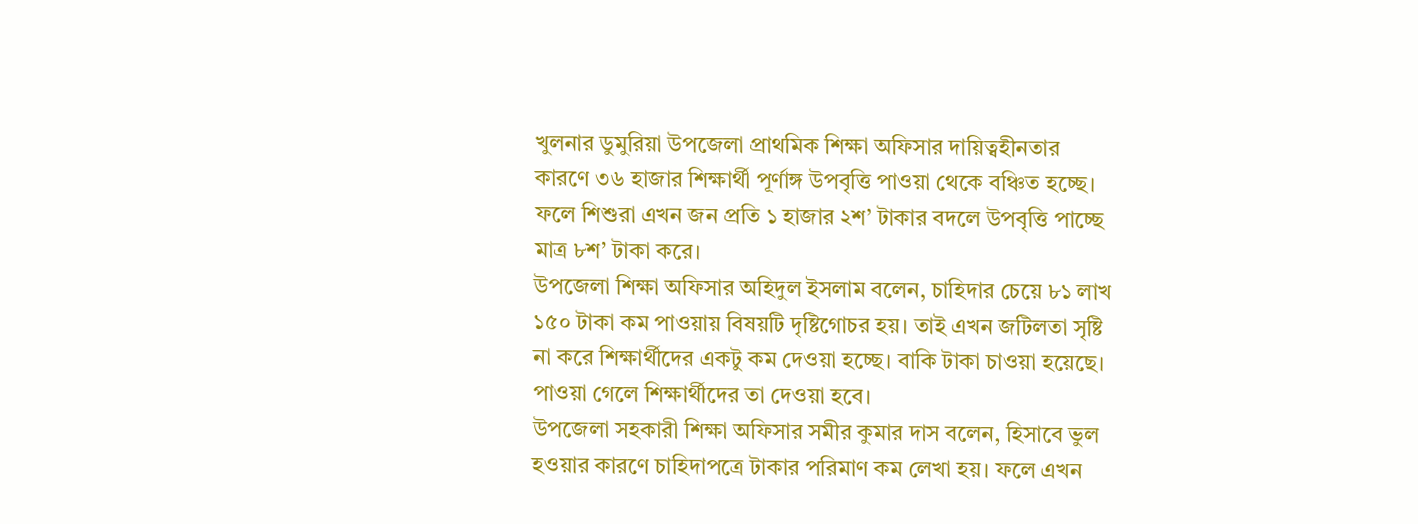খুলনার ডুমুরিয়া উপজেলা প্রাথমিক শিক্ষা অফিসার দায়িত্বহীনতার কারণে ৩৬ হাজার শিক্ষার্থী পূর্ণাঙ্গ উপবৃত্তি পাওয়া থেকে বঞ্চিত হচ্ছে। ফলে শিশুরা এখন জন প্রতি ১ হাজার ২শ’ টাকার বদলে উপবৃত্তি পাচ্ছে মাত্র ৮শ’ টাকা করে।
উপজেলা শিক্ষা অফিসার অহিদুল ইসলাম বলেন, চাহিদার চেয়ে ৮১ লাখ ১৫০ টাকা কম পাওয়ায় বিষয়টি দৃষ্টিগোচর হয়। তাই এখন জটিলতা সৃষ্টি না করে শিক্ষার্থীদের একটু কম দেওয়া হচ্ছে। বাকি টাকা চাওয়া হয়েছে। পাওয়া গেলে শিক্ষার্থীদের তা দেওয়া হবে।
উপজেলা সহকারী শিক্ষা অফিসার সমীর কুমার দাস বলেন, হিসাবে ভুল হওয়ার কারণে চাহিদাপত্রে টাকার পরিমাণ কম লেখা হয়। ফলে এখন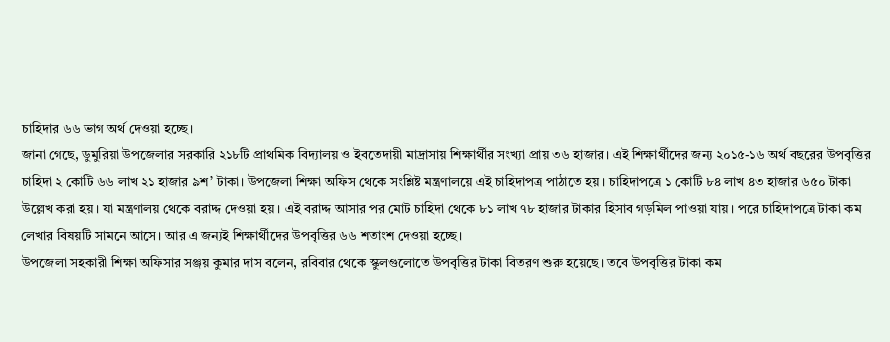চাহিদার ৬৬ ভাগ অর্থ দেওয়া হচ্ছে।
জানা গেছে, ডুমুরিয়া উপজেলার সরকারি ২১৮টি প্রাথমিক বিদ্যালয় ও ইবতেদায়ী মাদ্রাসায় শিক্ষার্থীর সংখ্যা প্রায় ৩৬ হাজার। এই শিক্ষার্থীদের জন্য ২০১৫-১৬ অর্থ বছরের উপবৃত্তির চাহিদা ২ কোটি ৬৬ লাখ ২১ হাজার ৯শ’ টাকা। উপজেলা শিক্ষা অফিস থেকে সংশ্লিষ্ট মন্ত্রণালয়ে এই চাহিদাপত্র পাঠাতে হয়। চাহিদাপত্রে ১ কোটি ৮৪ লাখ ৪৩ হাজার ৬৫০ টাকা উল্লেখ করা হয়। যা মন্ত্রণালয় থেকে বরাদ্দ দেওয়া হয়। এই বরাদ্দ আসার পর মোট চাহিদা থেকে ৮১ লাখ ৭৮ হাজার টাকার হিসাব গড়মিল পাওয়া যায়। পরে চাহিদাপত্রে টাকা কম লেখার বিষয়টি সামনে আসে। আর এ জন্যই শিক্ষার্থীদের উপবৃত্তির ৬৬ শতাংশ দেওয়া হচ্ছে।
উপজেলা সহকারী শিক্ষা অফিসার সঞ্জয় কুমার দাস বলেন, রবিবার থেকে স্কুলগুলোতে উপবৃত্তির টাকা বিতরণ শুরু হয়েছে। তবে উপবৃত্তির টাকা কম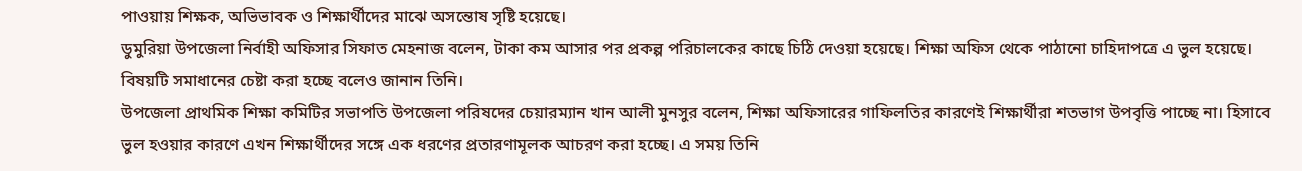পাওয়ায় শিক্ষক, অভিভাবক ও শিক্ষার্থীদের মাঝে অসন্তোষ সৃষ্টি হয়েছে।
ডুমুরিয়া উপজেলা নির্বাহী অফিসার সিফাত মেহনাজ বলেন, টাকা কম আসার পর প্রকল্প পরিচালকের কাছে চিঠি দেওয়া হয়েছে। শিক্ষা অফিস থেকে পাঠানো চাহিদাপত্রে এ ভুল হয়েছে। বিষয়টি সমাধানের চেষ্টা করা হচ্ছে বলেও জানান তিনি।
উপজেলা প্রাথমিক শিক্ষা কমিটির সভাপতি উপজেলা পরিষদের চেয়ারম্যান খান আলী মুনসুর বলেন, শিক্ষা অফিসারের গাফিলতির কারণেই শিক্ষার্থীরা শতভাগ উপবৃত্তি পাচ্ছে না। হিসাবে ভুল হওয়ার কারণে এখন শিক্ষার্থীদের সঙ্গে এক ধরণের প্রতারণামূলক আচরণ করা হচ্ছে। এ সময় তিনি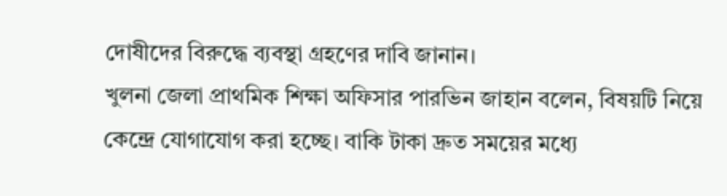দোষীদের বিরুদ্ধে ব্যবস্থা গ্রহণের দাবি জানান।
খুলনা জেলা প্রাথমিক শিক্ষা অফিসার পারভিন জাহান বলেন, বিষয়টি নিয়ে কেন্দ্রে যোগাযোগ করা হচ্ছে। বাকি টাকা দ্রুত সময়ের মধ্যে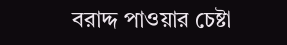বরাদ্দ পাওয়ার চেষ্টা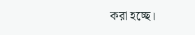করা হচ্ছে।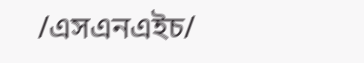/এসএনএইচ/